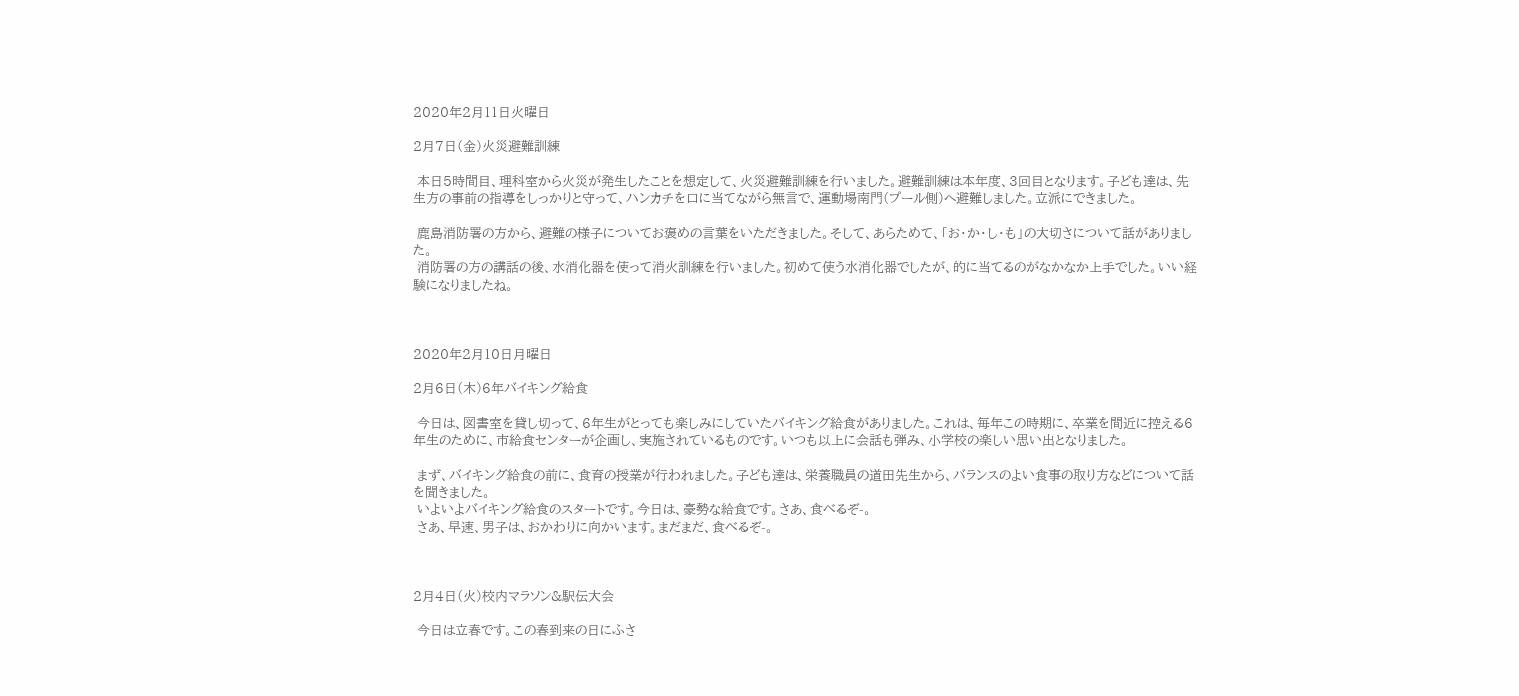2020年2月11日火曜日

2月7日(金)火災避難訓練

 本日5時間目、理科室から火災が発生したことを想定して、火災避難訓練を行いました。避難訓練は本年度、3回目となります。子ども達は、先生方の事前の指導をしっかりと守って、ハンカチを口に当てながら無言で、運動場南門(プール側)へ避難しました。立派にできました。

 鹿島消防署の方から、避難の様子についてお褒めの言葉をいただきました。そして、あらためて、「お・か・し・も」の大切さについて話がありました。
 消防署の方の講話の後、水消化器を使って消火訓練を行いました。初めて使う水消化器でしたが、的に当てるのがなかなか上手でした。いい経験になりましたね。



2020年2月10日月曜日

2月6日(木)6年バイキング給食

 今日は、図書室を貸し切って、6年生がとっても楽しみにしていたバイキング給食がありました。これは、毎年この時期に、卒業を間近に控える6年生のために、市給食センターが企画し、実施されているものです。いつも以上に会話も弾み、小学校の楽しい思い出となりました。

 まず、バイキング給食の前に、食育の授業が行われました。子ども達は、栄養職員の道田先生から、バランスのよい食事の取り方などについて話を聞きました。
 いよいよバイキング給食のスタートです。今日は、豪勢な給食です。さあ、食べるぞ-。
 さあ、早速、男子は、おかわりに向かいます。まだまだ、食べるぞ-。



2月4日(火)校内マラソン&駅伝大会

 今日は立春です。この春到来の日にふさ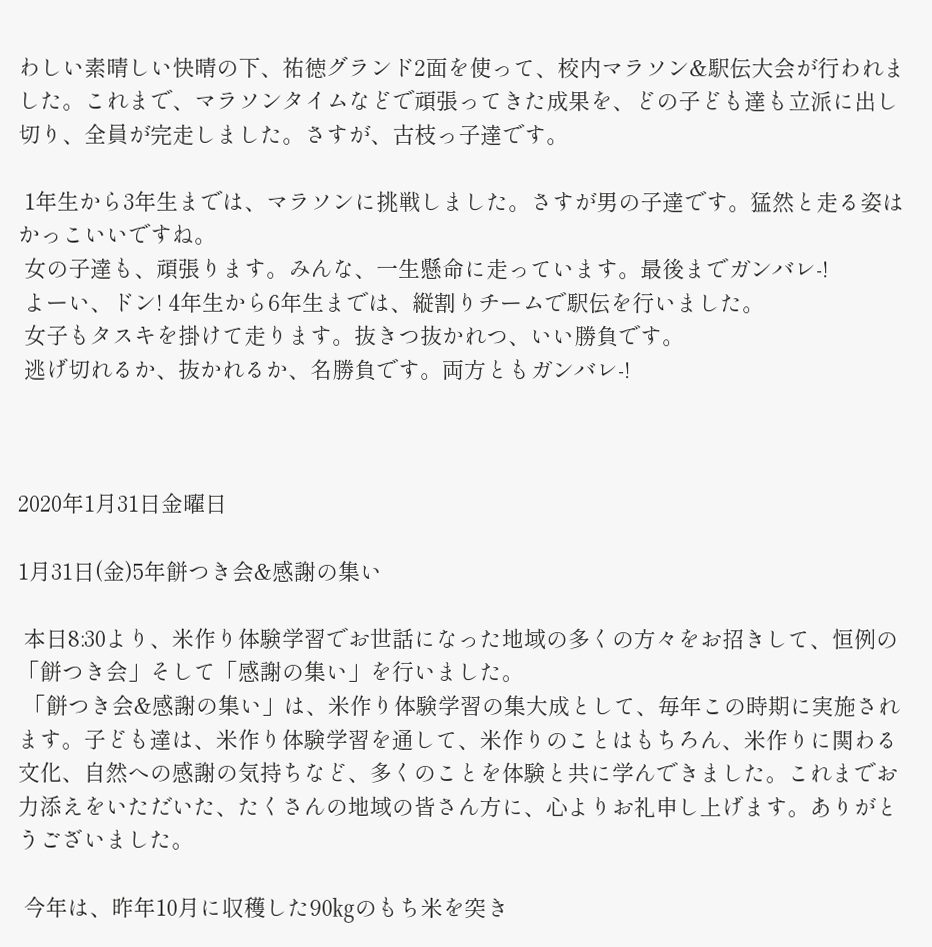わしい素晴しい快晴の下、祐徳グランド2面を使って、校内マラソン&駅伝大会が行われました。これまで、マラソンタイムなどで頑張ってきた成果を、どの子ども達も立派に出し切り、全員が完走しました。さすが、古枝っ子達です。

 1年生から3年生までは、マラソンに挑戦しました。さすが男の子達です。猛然と走る姿はかっこいいですね。
 女の子達も、頑張ります。みんな、一生懸命に走っています。最後までガンバレ-!
 よーい、ドン! 4年生から6年生までは、縦割りチームで駅伝を行いました。
 女子もタスキを掛けて走ります。抜きつ抜かれつ、いい勝負です。
 逃げ切れるか、抜かれるか、名勝負です。両方ともガンバレ-!



2020年1月31日金曜日

1月31日(金)5年餅つき会&感謝の集い

 本日8:30より、米作り体験学習でお世話になった地域の多くの方々をお招きして、恒例の「餅つき会」そして「感謝の集い」を行いました。
 「餅つき会&感謝の集い」は、米作り体験学習の集大成として、毎年この時期に実施されます。子ども達は、米作り体験学習を通して、米作りのことはもちろん、米作りに関わる文化、自然への感謝の気持ちなど、多くのことを体験と共に学んできました。これまでお力添えをいただいた、たくさんの地域の皆さん方に、心よりお礼申し上げます。ありがとうございました。

 今年は、昨年10月に収穫した90㎏のもち米を突き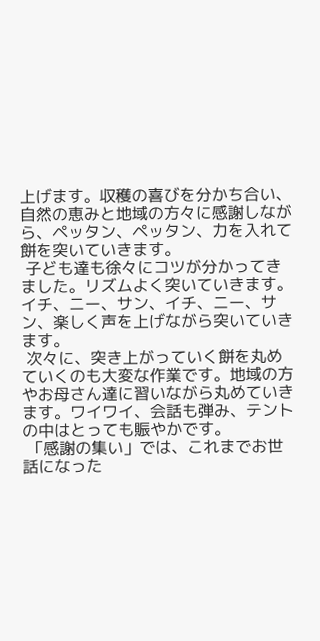上げます。収穫の喜びを分かち合い、自然の恵みと地域の方々に感謝しながら、ペッタン、ペッタン、力を入れて餅を突いていきます。
 子ども達も徐々にコツが分かってきました。リズムよく突いていきます。イチ、ニー、サン、イチ、ニー、サン、楽しく声を上げながら突いていきます。
 次々に、突き上がっていく餅を丸めていくのも大変な作業です。地域の方やお母さん達に習いながら丸めていきます。ワイワイ、会話も弾み、テントの中はとっても賑やかです。
 「感謝の集い」では、これまでお世話になった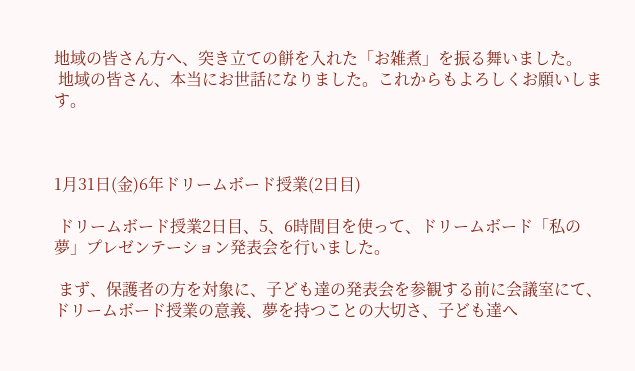地域の皆さん方へ、突き立ての餅を入れた「お雑煮」を振る舞いました。
 地域の皆さん、本当にお世話になりました。これからもよろしくお願いします。



1月31日(金)6年ドリームボード授業(2日目)

 ドリームボード授業2日目、5、6時間目を使って、ドリームボード「私の夢」プレゼンテーション発表会を行いました。

 まず、保護者の方を対象に、子ども達の発表会を参観する前に会議室にて、ドリームボード授業の意義、夢を持つことの大切さ、子ども達へ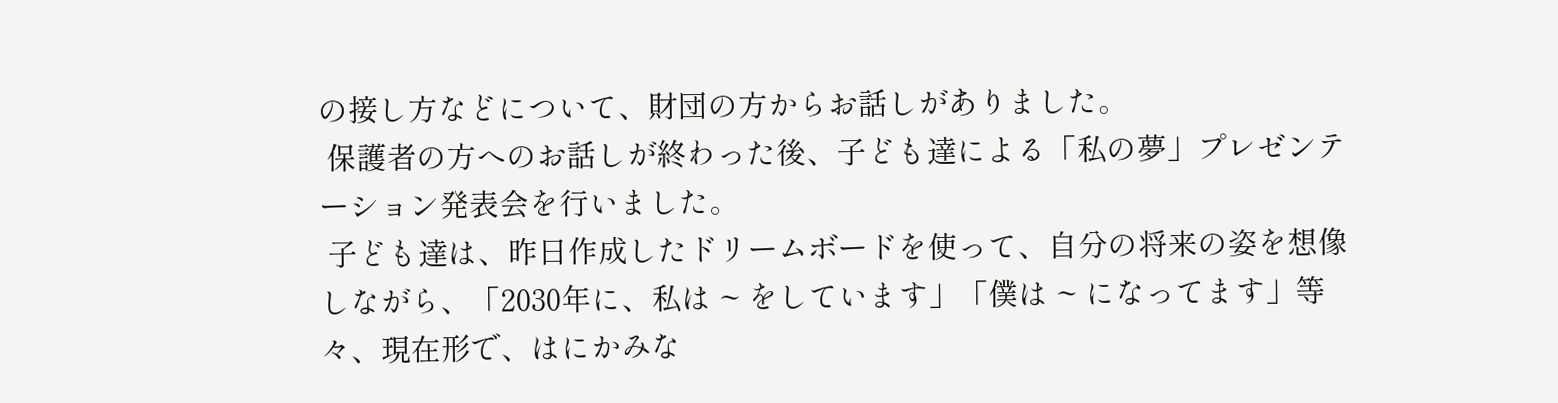の接し方などについて、財団の方からお話しがありました。
 保護者の方へのお話しが終わった後、子ども達による「私の夢」プレゼンテーション発表会を行いました。
 子ども達は、昨日作成したドリームボードを使って、自分の将来の姿を想像しながら、「2030年に、私は ~ をしています」「僕は ~ になってます」等々、現在形で、はにかみな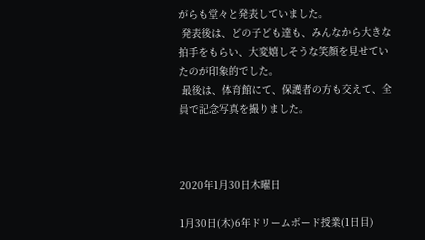がらも堂々と発表していました。
 発表後は、どの子ども達も、みんなから大きな拍手をもらい、大変嬉しそうな笑顔を見せていたのが印象的でした。
 最後は、体育館にて、保護者の方も交えて、全員で記念写真を撮りました。



2020年1月30日木曜日

1月30日(木)6年ドリームボード授業(1日目)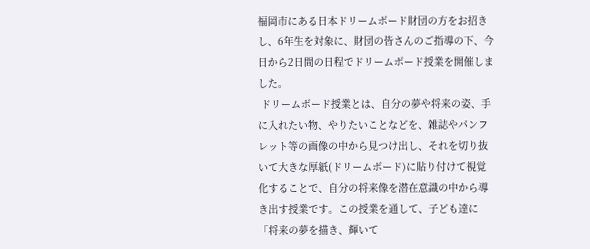福岡市にある日本ドリームボード財団の方をお招きし、6年生を対象に、財団の皆さんのご指導の下、今日から2日間の日程でドリームボード授業を開催しました。
 ドリームボード授業とは、自分の夢や将来の姿、手に入れたい物、やりたいことなどを、雑誌やパンフレット等の画像の中から見つけ出し、それを切り抜いて大きな厚紙(ドリームボード)に貼り付けて視覚化することで、自分の将来像を潜在意識の中から導き出す授業です。この授業を通して、子ども達に「将来の夢を描き、輝いて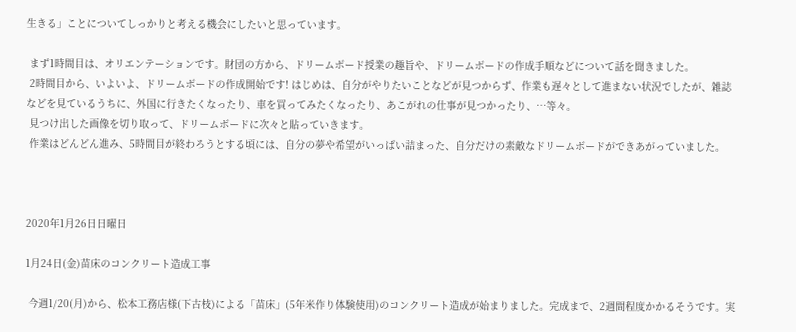生きる」ことについてしっかりと考える機会にしたいと思っています。

 まず1時間目は、オリエンテーションです。財団の方から、ドリームボード授業の趣旨や、ドリームボードの作成手順などについて話を聞きました。
 2時間目から、いよいよ、ドリームボードの作成開始です! はじめは、自分がやりたいことなどが見つからず、作業も遅々として進まない状況でしたが、雑誌などを見ているうちに、外国に行きたくなったり、車を買ってみたくなったり、あこがれの仕事が見つかったり、…等々。
 見つけ出した画像を切り取って、ドリームボードに次々と貼っていきます。
 作業はどんどん進み、5時間目が終わろうとする頃には、自分の夢や希望がいっぱい詰まった、自分だけの素敵なドリームボードができあがっていました。



2020年1月26日日曜日

1月24日(金)苗床のコンクリート造成工事

 今週1/20(月)から、松本工務店様(下古枝)による「苗床」(5年米作り体験使用)のコンクリート造成が始まりました。完成まで、2週間程度かかるそうです。実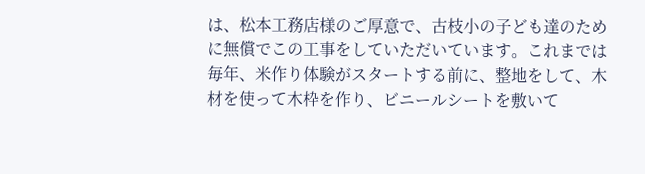は、松本工務店様のご厚意で、古枝小の子ども達のために無償でこの工事をしていただいています。これまでは毎年、米作り体験がスタートする前に、整地をして、木材を使って木枠を作り、ビニールシートを敷いて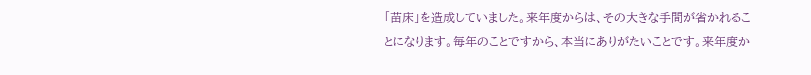「苗床」を造成していました。来年度からは、その大きな手間が省かれることになります。毎年のことですから、本当にありがたいことです。来年度か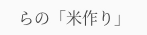らの「米作り」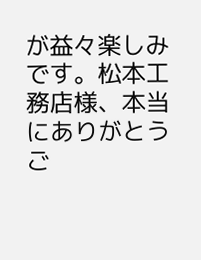が益々楽しみです。松本工務店様、本当にありがとうご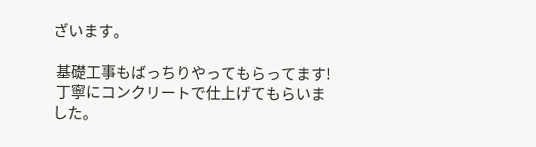ざいます。

 基礎工事もばっちりやってもらってます!
 丁寧にコンクリートで仕上げてもらいました。